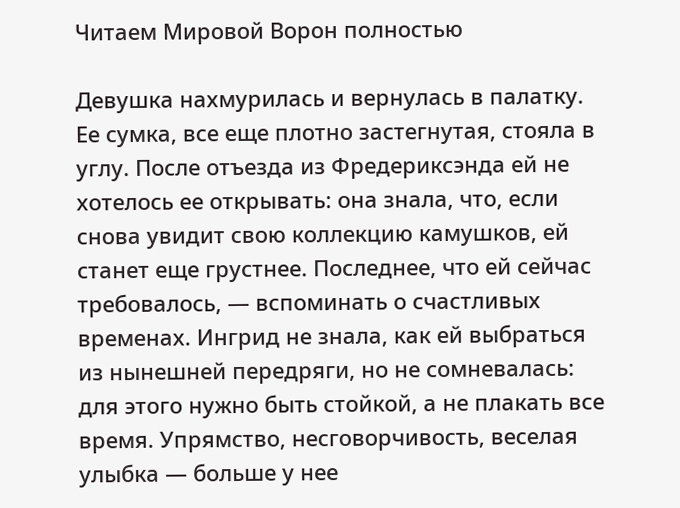Читаем Мировой Ворон полностью

Девушка нахмурилась и вернулась в палатку. Ее сумка, все еще плотно застегнутая, стояла в углу. После отъезда из Фредериксэнда ей не хотелось ее открывать: она знала, что, если снова увидит свою коллекцию камушков, ей станет еще грустнее. Последнее, что ей сейчас требовалось, — вспоминать о счастливых временах. Ингрид не знала, как ей выбраться из нынешней передряги, но не сомневалась: для этого нужно быть стойкой, а не плакать все время. Упрямство, несговорчивость, веселая улыбка — больше у нее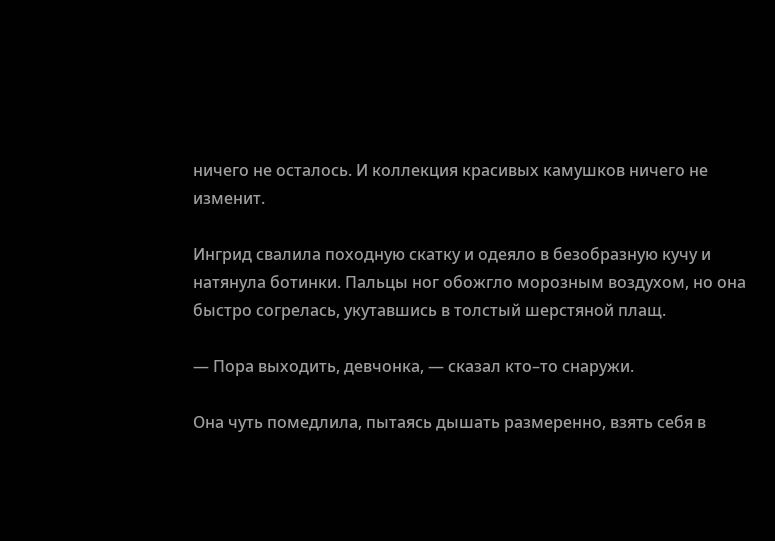ничего не осталось. И коллекция красивых камушков ничего не изменит.

Ингрид свалила походную скатку и одеяло в безобразную кучу и натянула ботинки. Пальцы ног обожгло морозным воздухом, но она быстро согрелась, укутавшись в толстый шерстяной плащ.

— Пора выходить, девчонка, — сказал кто–то снаружи.

Она чуть помедлила, пытаясь дышать размеренно, взять себя в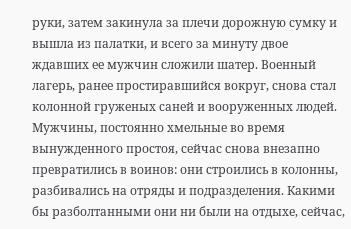руки, затем закинула за плечи дорожную сумку и вышла из палатки, и всего за минуту двое ждавших ее мужчин сложили шатер. Военный лагерь, ранее простиравшийся вокруг, снова стал колонной груженых саней и вооруженных людей. Мужчины, постоянно хмельные во время вынужденного простоя, сейчас снова внезапно превратились в воинов: они строились в колонны, разбивались на отряды и подразделения. Какими бы разболтанными они ни были на отдыхе, сейчас,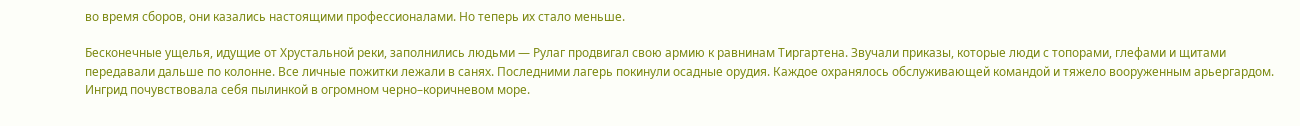во время сборов, они казались настоящими профессионалами. Но теперь их стало меньше.

Бесконечные ущелья, идущие от Хрустальной реки, заполнились людьми — Рулаг продвигал свою армию к равнинам Тиргартена. Звучали приказы, которые люди с топорами, глефами и щитами передавали дальше по колонне. Все личные пожитки лежали в санях. Последними лагерь покинули осадные орудия. Каждое охранялось обслуживающей командой и тяжело вооруженным арьергардом. Ингрид почувствовала себя пылинкой в огромном черно–коричневом море.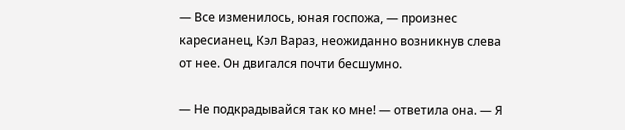— Все изменилось, юная госпожа, — произнес каресианец, Кэл Вараз, неожиданно возникнув слева от нее. Он двигался почти бесшумно.

— Не подкрадывайся так ко мне! — ответила она. — Я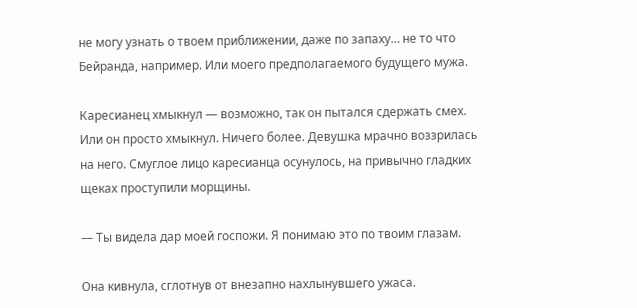не могу узнать о твоем приближении, даже по запаху… не то что Бейранда, например. Или моего предполагаемого будущего мужа.

Каресианец хмыкнул — возможно, так он пытался сдержать смех. Или он просто хмыкнул. Ничего более. Девушка мрачно воззрилась на него. Смуглое лицо каресианца осунулось, на привычно гладких щеках проступили морщины.

— Ты видела дар моей госпожи. Я понимаю это по твоим глазам.

Она кивнула, сглотнув от внезапно нахлынувшего ужаса.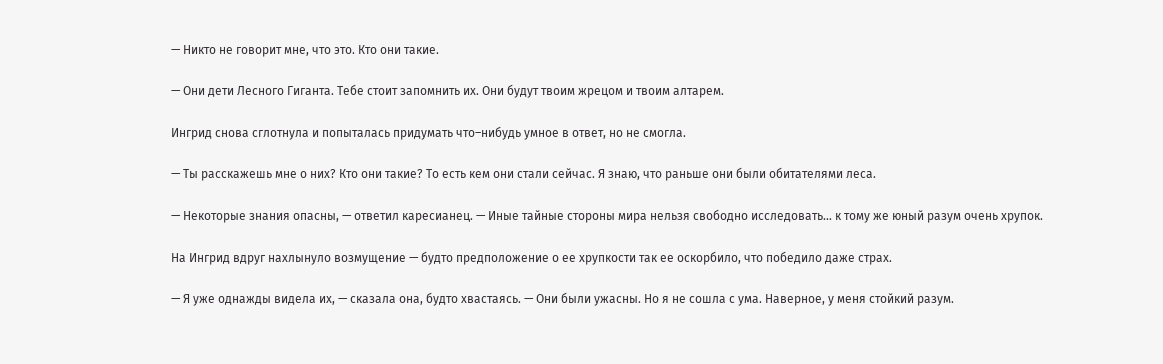— Никто не говорит мне, что это. Кто они такие.

— Они дети Лесного Гиганта. Тебе стоит запомнить их. Они будут твоим жрецом и твоим алтарем.

Ингрид снова сглотнула и попыталась придумать что–нибудь умное в ответ, но не смогла.

— Ты расскажешь мне о них? Кто они такие? То есть кем они стали сейчас. Я знаю, что раньше они были обитателями леса.

— Некоторые знания опасны, — ответил каресианец. — Иные тайные стороны мира нельзя свободно исследовать… к тому же юный разум очень хрупок.

На Ингрид вдруг нахлынуло возмущение — будто предположение о ее хрупкости так ее оскорбило, что победило даже страх.

— Я уже однажды видела их, — сказала она, будто хвастаясь. — Они были ужасны. Но я не сошла с ума. Наверное, у меня стойкий разум.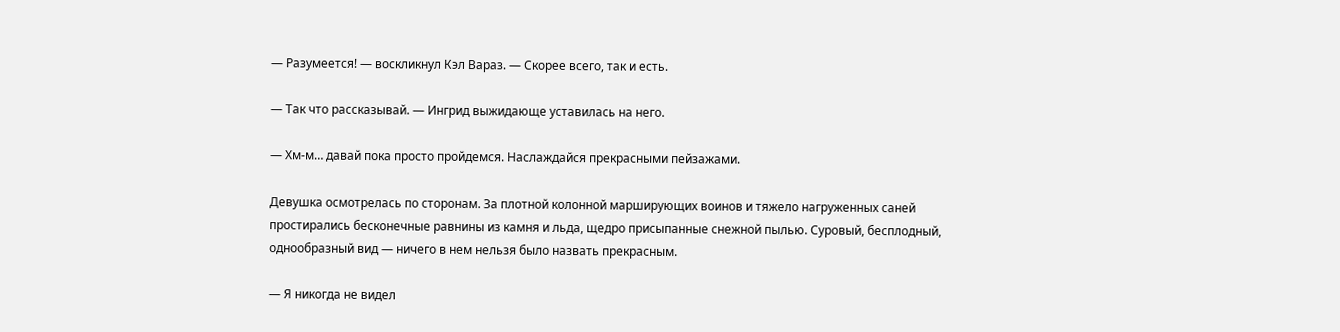— Разумеется! — воскликнул Кэл Вараз. — Скорее всего, так и есть.

— Так что рассказывай. — Ингрид выжидающе уставилась на него.

— Хм-м… давай пока просто пройдемся. Наслаждайся прекрасными пейзажами.

Девушка осмотрелась по сторонам. За плотной колонной марширующих воинов и тяжело нагруженных саней простирались бесконечные равнины из камня и льда, щедро присыпанные снежной пылью. Суровый, бесплодный, однообразный вид — ничего в нем нельзя было назвать прекрасным.

— Я никогда не видел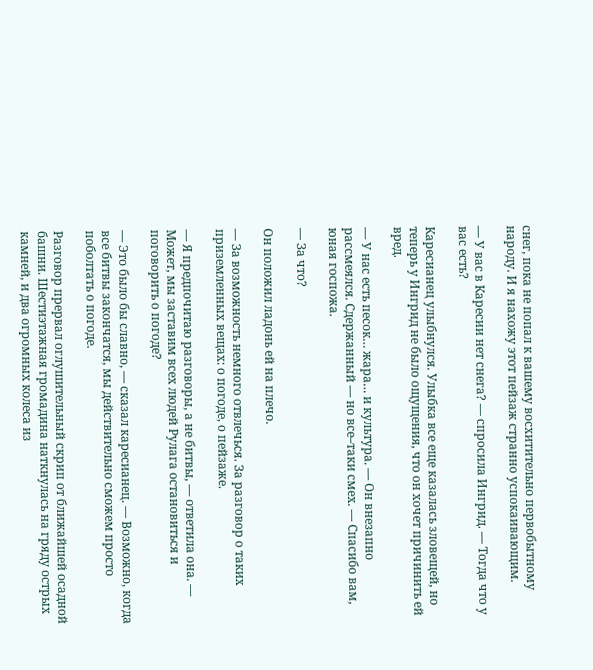снег, пока не попал к вашему восхитительно первобытному народу. И я нахожу этот пейзаж странно успокаивающим.

— У вас в Каресии нет снега? — спросила Ингрид. — Тогда что у вас есть?

Каресианец улыбнулся. Улыбка все еще казалась зловещей, но теперь у Ингрид не было ощущения, что он хочет причинить ей вред.

— У нас есть песок… жара… и культура. — Он внезапно рассмеялся. Сдержанный — но все–таки смех. — Спасибо вам, юная госпожа.

— За что?

Он положил ладонь ей на плечо.

— За возможность немного отвлечься. За разговор о таких приземленных вещах: о погоде, о пейзаже.

— Я предпочитаю разговоры, а не битвы, — ответила она. — Может, мы заставим всех людей Рулага остановиться и поговорить о погоде?

— Это было бы славно, — сказал каресианец. — Возможно, когда все битвы закончатся, мы действительно сможем просто поболтать о погоде.

Разговор прервал оглушительный скрип от ближайшей осадной башни. Шестиэтажная громадина наткнулась на гряду острых камней, и два огромных колеса из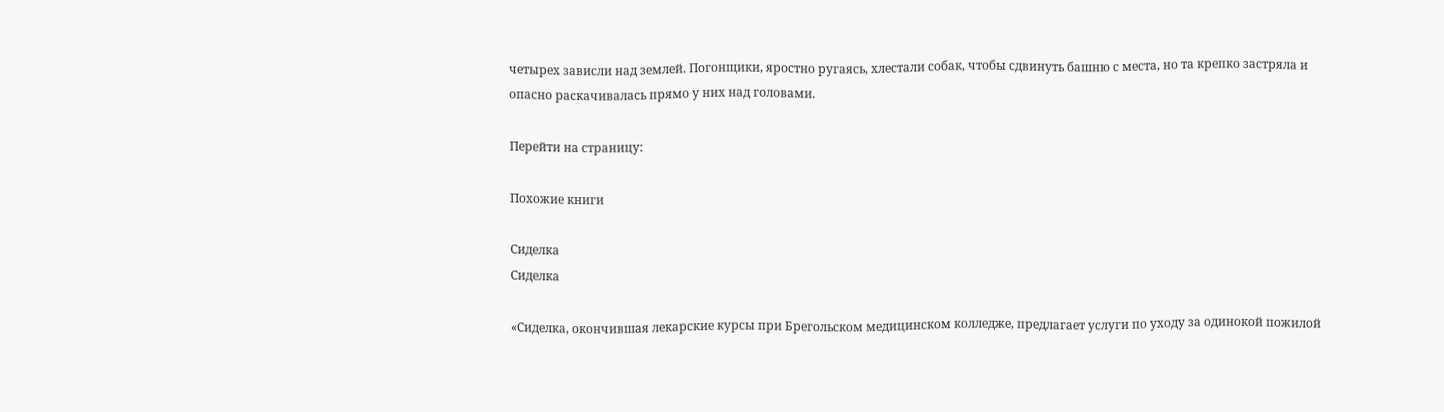четырех зависли над землей. Погонщики, яростно ругаясь, хлестали собак, чтобы сдвинуть башню с места, но та крепко застряла и опасно раскачивалась прямо у них над головами.

Перейти на страницу:

Похожие книги

Сиделка
Сиделка

«Сиделка, окончившая лекарские курсы при Брегольском медицинском колледже, предлагает услуги по уходу за одинокой пожилой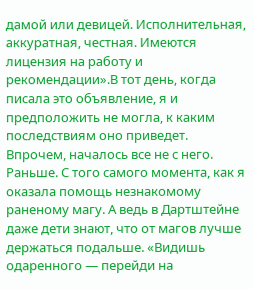дамой или девицей. Исполнительная, аккуратная, честная. Имеются лицензия на работу и рекомендации».В тот день, когда писала это объявление, я и предположить не могла, к каким последствиям оно приведет. Впрочем, началось все не с него. Раньше. С того самого момента, как я оказала помощь незнакомому раненому магу. А ведь в Дартштейне даже дети знают, что от магов лучше держаться подальше. «Видишь одаренного — перейди на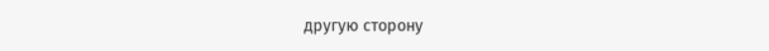другую сторону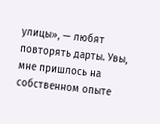улицы», — любят повторять дарты. Увы, мне пришлось на собственном опыте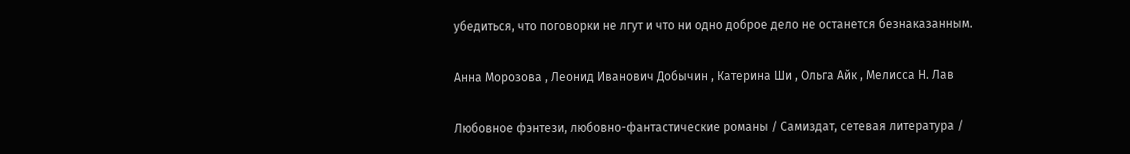убедиться, что поговорки не лгут и что ни одно доброе дело не останется безнаказанным.

Анна Морозова , Леонид Иванович Добычин , Катерина Ши , Ольга Айк , Мелисса Н. Лав

Любовное фэнтези, любовно-фантастические романы / Самиздат, сетевая литература /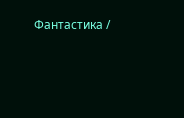Фантастика /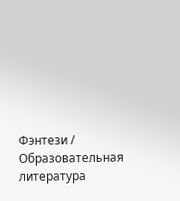Фэнтези / Образовательная литература